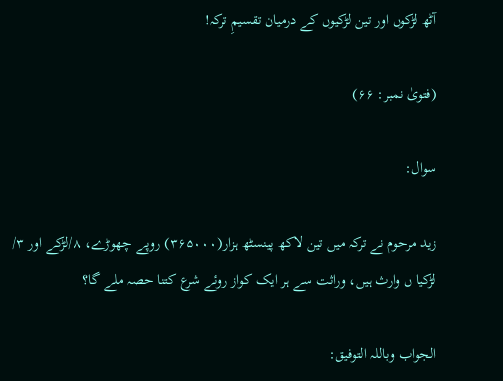آٹھ لڑکوں اور تین لڑکیوں کے درمیان تقسیمِ ترکہ!

(فتویٰ نمبر: ۶۶)

سوال:

زید مرحوم نے ترکہ میں تین لاکھ پینسٹھ ہزار(۳۶۵۰۰۰) روپے چھوڑے، ۸/لڑکے اور ۳/ لڑکیا ں وارث ہیں، وراثت سے ہر ایک کواز روئے شرع کتنا حصہ ملے گا؟

الجواب وباللہ التوفیق: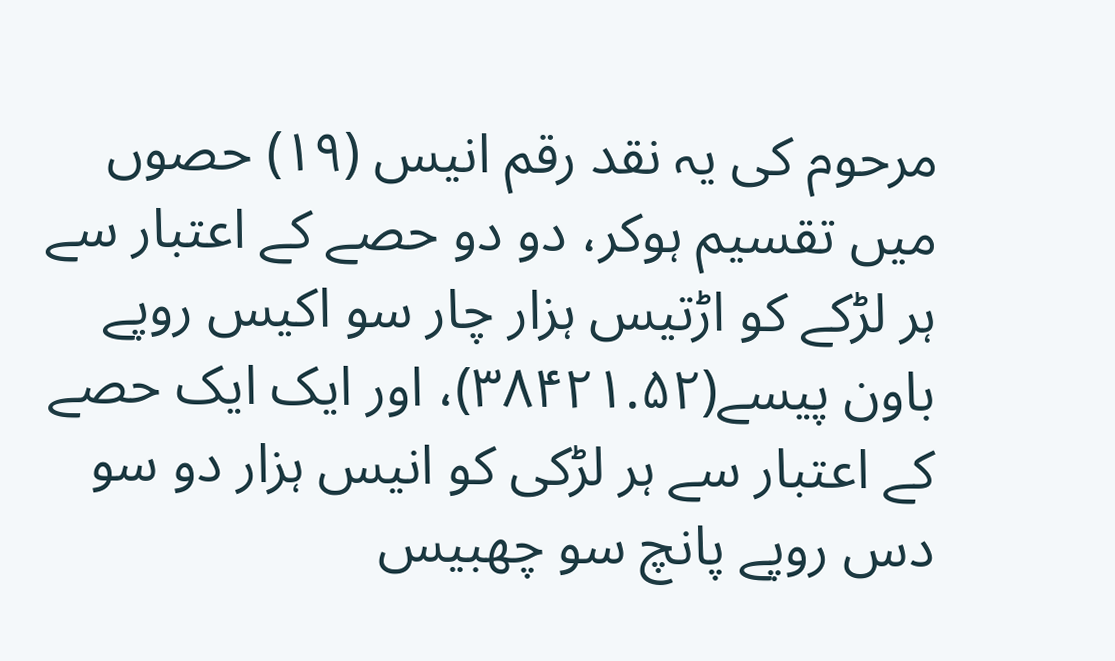مرحوم کی یہ نقد رقم انیس (۱۹) حصوں میں تقسیم ہوکر، دو دو حصے کے اعتبار سے ہر لڑکے کو اڑتیس ہزار چار سو اکیس روپے باون پیسے(۳۸۴۲۱.۵۲)، اور ایک ایک حصے کے اعتبار سے ہر لڑکی کو انیس ہزار دو سو دس روپے پانچ سو چھبیس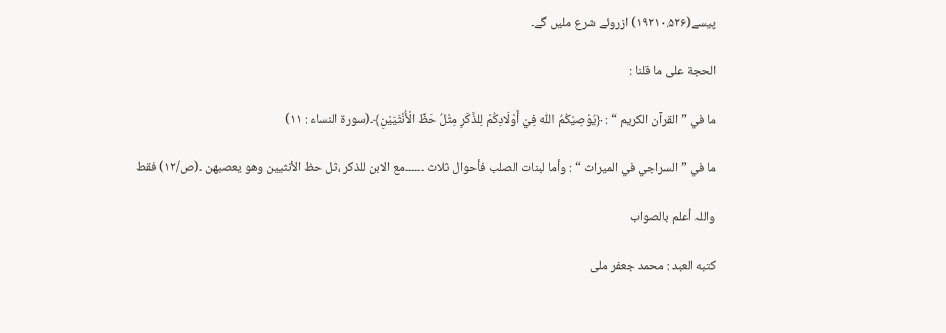پیسے(۱۹۲۱۰.۵۲۶) ازروئے شرع ملیں گے۔

الحجة علی ما قلنا :

ما في ” القرآن الکریم “ : ﴿یُوْصِیْکُمُ اللّٰه فِيْ أَوْلَادِکُمْ لِلذَّکَرِ مِثْلُ حَظِّ الْأُنْثَیَیْنِ﴾۔(سورة النساء : ۱۱)

ما في ” السراجي في المیراث “ : وأما لبنات الصلب فأحوال ثلاث ۔۔۔۔۔۔مع الابن للذکر ،ثل حظ الأنثیین وھو یعصبھن ۔(ص/۱۲) فقط

واللہ أعلم بالصواب

کتبه العبد : محمد جعفر ملی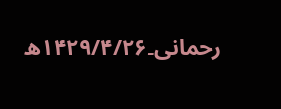رحمانی۔۱۴۲۹/۴/۲۶ھ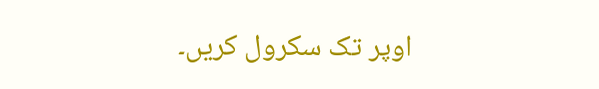اوپر تک سکرول کریں۔